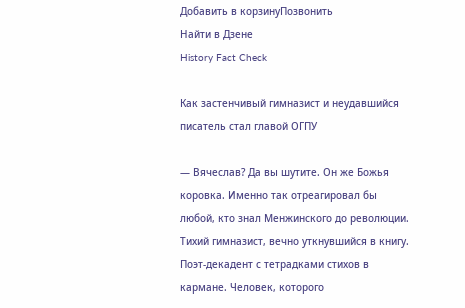Добавить в корзинуПозвонить
Найти в Дзене
History Fact Check

Как застенчивый гимназист и неудавшийся писатель стал главой ОГПУ

— Вячеслав? Да вы шутите. Он же Божья коровка. Именно так отреагировал бы любой, кто знал Менжинского до революции. Тихий гимназист, вечно уткнувшийся в книгу. Поэт-декадент с тетрадками стихов в кармане. Человек, которого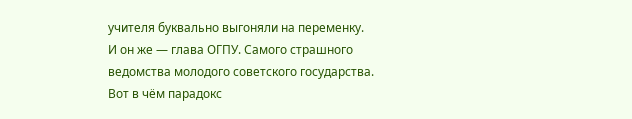учителя буквально выгоняли на переменку. И он же — глава ОГПУ. Самого страшного ведомства молодого советского государства. Вот в чём парадокс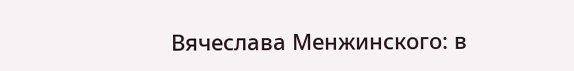Вячеслава Менжинского: в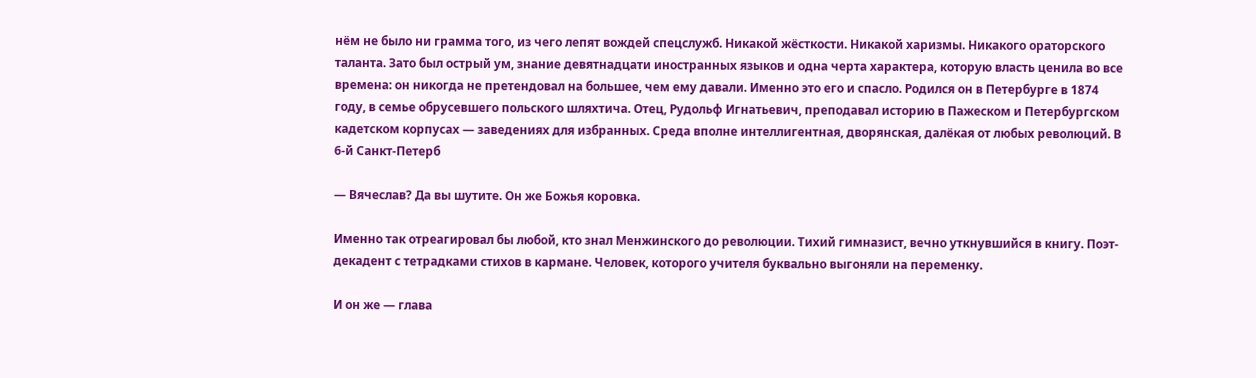нём не было ни грамма того, из чего лепят вождей спецслужб. Никакой жёсткости. Никакой харизмы. Никакого ораторского таланта. Зато был острый ум, знание девятнадцати иностранных языков и одна черта характера, которую власть ценила во все времена: он никогда не претендовал на большее, чем ему давали. Именно это его и спасло. Родился он в Петербурге в 1874 году, в семье обрусевшего польского шляхтича. Отец, Рудольф Игнатьевич, преподавал историю в Пажеском и Петербургском кадетском корпусах — заведениях для избранных. Среда вполне интеллигентная, дворянская, далёкая от любых революций. В 6-й Санкт-Петерб

— Вячеслав? Да вы шутите. Он же Божья коровка.

Именно так отреагировал бы любой, кто знал Менжинского до революции. Тихий гимназист, вечно уткнувшийся в книгу. Поэт-декадент с тетрадками стихов в кармане. Человек, которого учителя буквально выгоняли на переменку.

И он же — глава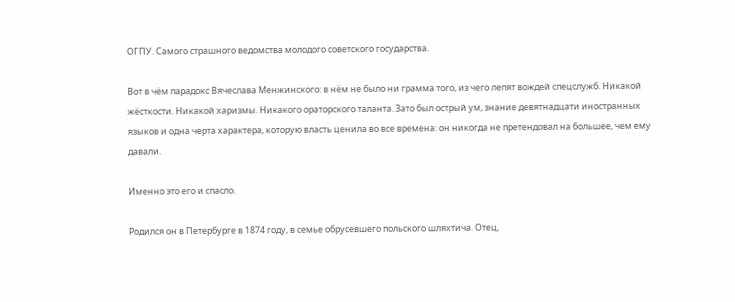ОГПУ. Самого страшного ведомства молодого советского государства.

Вот в чём парадокс Вячеслава Менжинского: в нём не было ни грамма того, из чего лепят вождей спецслужб. Никакой жёсткости. Никакой харизмы. Никакого ораторского таланта. Зато был острый ум, знание девятнадцати иностранных языков и одна черта характера, которую власть ценила во все времена: он никогда не претендовал на большее, чем ему давали.

Именно это его и спасло.

Родился он в Петербурге в 1874 году, в семье обрусевшего польского шляхтича. Отец,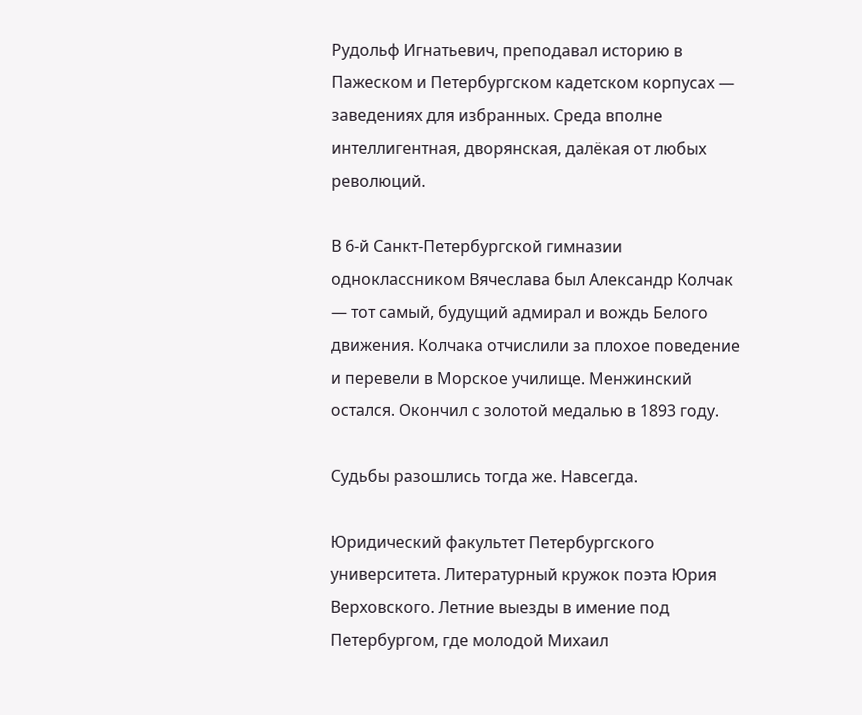Рудольф Игнатьевич, преподавал историю в Пажеском и Петербургском кадетском корпусах — заведениях для избранных. Среда вполне интеллигентная, дворянская, далёкая от любых революций.

В 6-й Санкт-Петербургской гимназии одноклассником Вячеслава был Александр Колчак — тот самый, будущий адмирал и вождь Белого движения. Колчака отчислили за плохое поведение и перевели в Морское училище. Менжинский остался. Окончил с золотой медалью в 1893 году.

Судьбы разошлись тогда же. Навсегда.

Юридический факультет Петербургского университета. Литературный кружок поэта Юрия Верховского. Летние выезды в имение под Петербургом, где молодой Михаил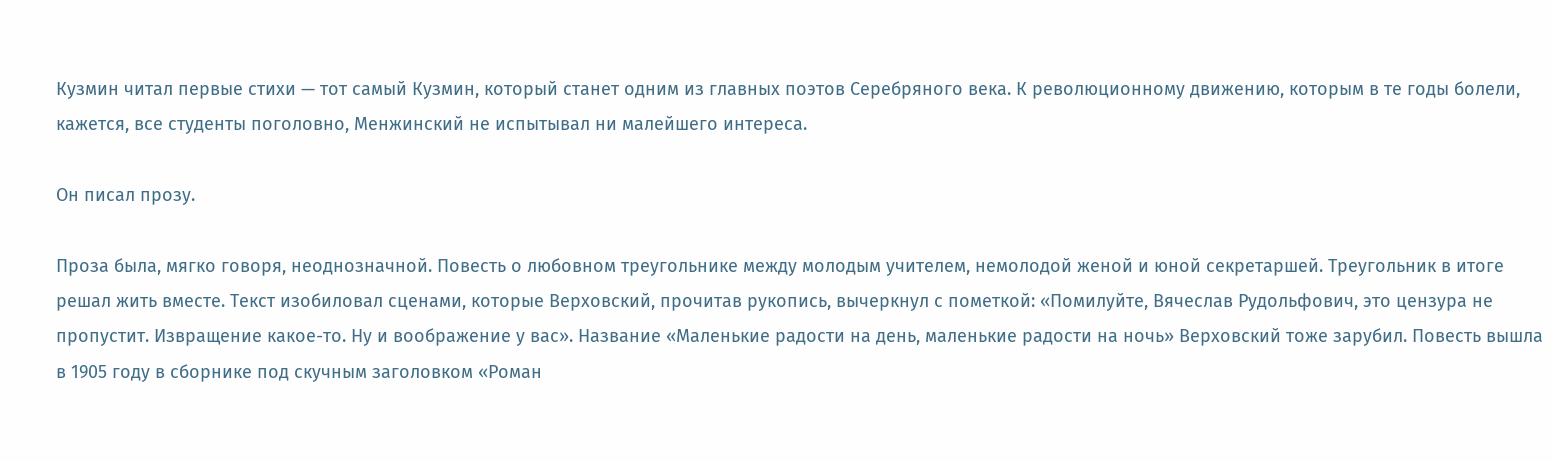Кузмин читал первые стихи — тот самый Кузмин, который станет одним из главных поэтов Серебряного века. К революционному движению, которым в те годы болели, кажется, все студенты поголовно, Менжинский не испытывал ни малейшего интереса.

Он писал прозу.

Проза была, мягко говоря, неоднозначной. Повесть о любовном треугольнике между молодым учителем, немолодой женой и юной секретаршей. Треугольник в итоге решал жить вместе. Текст изобиловал сценами, которые Верховский, прочитав рукопись, вычеркнул с пометкой: «Помилуйте, Вячеслав Рудольфович, это цензура не пропустит. Извращение какое-то. Ну и воображение у вас». Название «Маленькие радости на день, маленькие радости на ночь» Верховский тоже зарубил. Повесть вышла в 1905 году в сборнике под скучным заголовком «Роман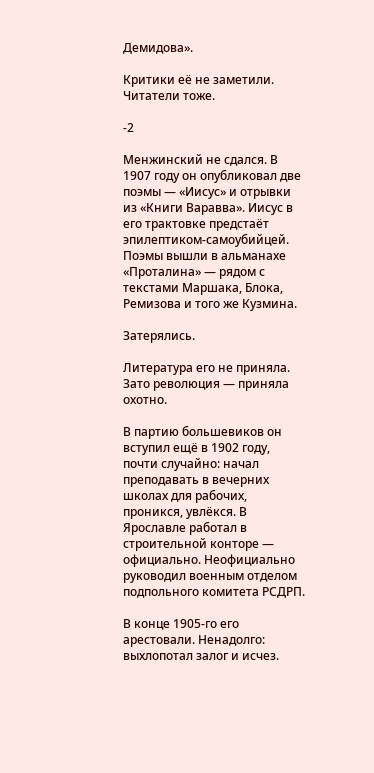Демидова».

Критики её не заметили. Читатели тоже.

-2

Менжинский не сдался. В 1907 году он опубликовал две поэмы — «Иисус» и отрывки из «Книги Варавва». Иисус в его трактовке предстаёт эпилептиком-самоубийцей. Поэмы вышли в альманахе «Проталина» — рядом с текстами Маршака, Блока, Ремизова и того же Кузмина.

Затерялись.

Литература его не приняла. Зато революция — приняла охотно.

В партию большевиков он вступил ещё в 1902 году, почти случайно: начал преподавать в вечерних школах для рабочих, проникся, увлёкся. В Ярославле работал в строительной конторе — официально. Неофициально руководил военным отделом подпольного комитета РСДРП.

В конце 1905-го его арестовали. Ненадолго: выхлопотал залог и исчез.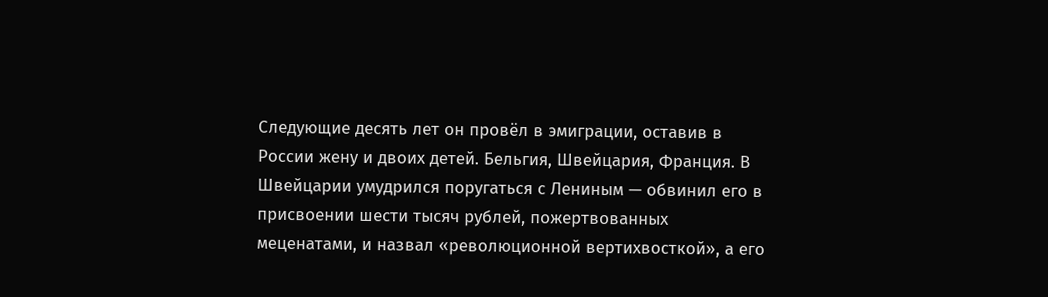Следующие десять лет он провёл в эмиграции, оставив в России жену и двоих детей. Бельгия, Швейцария, Франция. В Швейцарии умудрился поругаться с Лениным — обвинил его в присвоении шести тысяч рублей, пожертвованных меценатами, и назвал «революционной вертихвосткой», а его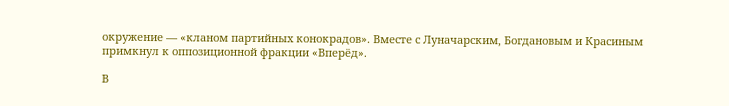окружение — «кланом партийных конокрадов». Вместе с Луначарским, Богдановым и Красиным примкнул к оппозиционной фракции «Вперёд».

В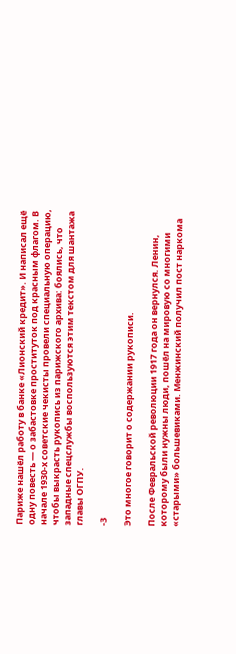Париже нашёл работу в банке «Лионский кредит». И написал ещё одну повесть — о забастовке проституток под красным флагом. В начале 1930-х советские чекисты провели специальную операцию, чтобы выкрасть рукопись из парижского архива: боялись, что западные спецслужбы воспользуются этим текстом для шантажа главы ОГПУ.

-3

Это многое говорит о содержании рукописи.

После Февральской революции 1917 года он вернулся. Ленин, которому были нужны люди, пошёл на мировую со многими «старыми» большевиками. Менжинский получил пост наркома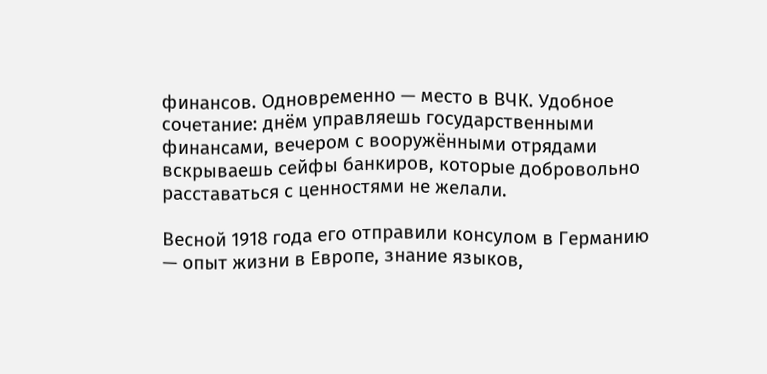финансов. Одновременно — место в ВЧК. Удобное сочетание: днём управляешь государственными финансами, вечером с вооружёнными отрядами вскрываешь сейфы банкиров, которые добровольно расставаться с ценностями не желали.

Весной 1918 года его отправили консулом в Германию — опыт жизни в Европе, знание языков,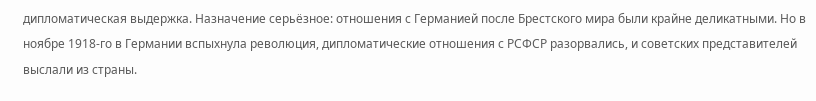дипломатическая выдержка. Назначение серьёзное: отношения с Германией после Брестского мира были крайне деликатными. Но в ноябре 1918-го в Германии вспыхнула революция, дипломатические отношения с РСФСР разорвались, и советских представителей выслали из страны.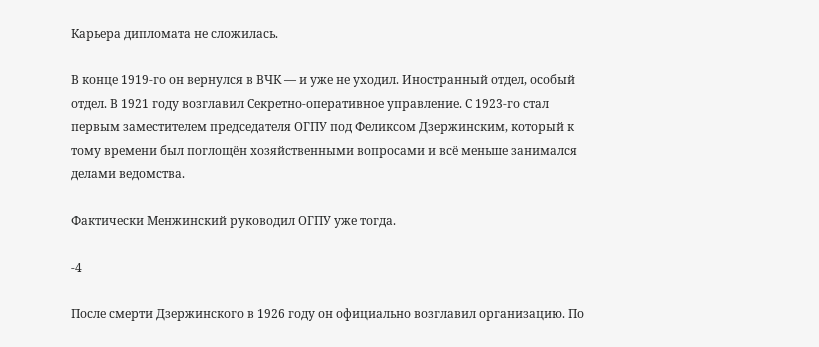Карьера дипломата не сложилась.

В конце 1919-го он вернулся в ВЧК — и уже не уходил. Иностранный отдел, особый отдел. В 1921 году возглавил Секретно-оперативное управление. С 1923-го стал первым заместителем председателя ОГПУ под Феликсом Дзержинским, который к тому времени был поглощён хозяйственными вопросами и всё меньше занимался делами ведомства.

Фактически Менжинский руководил ОГПУ уже тогда.

-4

После смерти Дзержинского в 1926 году он официально возглавил организацию. По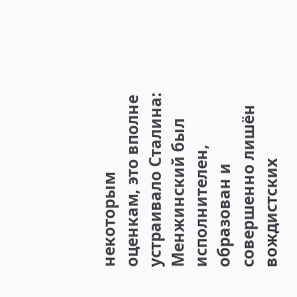некоторым оценкам, это вполне устраивало Сталина: Менжинский был исполнителен, образован и совершенно лишён вождистских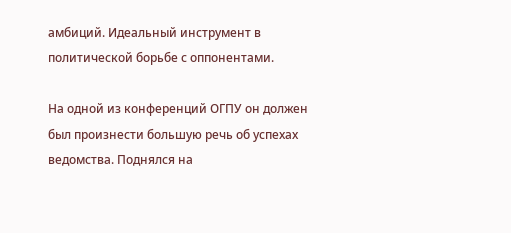амбиций. Идеальный инструмент в политической борьбе с оппонентами.

На одной из конференций ОГПУ он должен был произнести большую речь об успехах ведомства. Поднялся на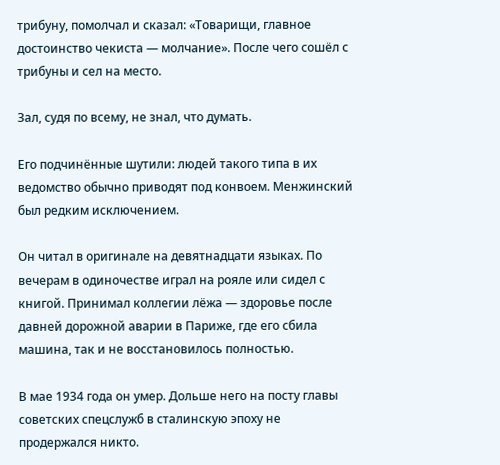трибуну, помолчал и сказал: «Товарищи, главное достоинство чекиста — молчание». После чего сошёл с трибуны и сел на место.

Зал, судя по всему, не знал, что думать.

Его подчинённые шутили: людей такого типа в их ведомство обычно приводят под конвоем. Менжинский был редким исключением.

Он читал в оригинале на девятнадцати языках. По вечерам в одиночестве играл на рояле или сидел с книгой. Принимал коллегии лёжа — здоровье после давней дорожной аварии в Париже, где его сбила машина, так и не восстановилось полностью.

В мае 1934 года он умер. Дольше него на посту главы советских спецслужб в сталинскую эпоху не продержался никто.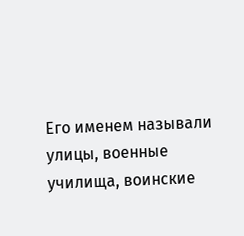Его именем называли улицы, военные училища, воинские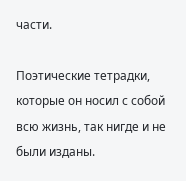части.

Поэтические тетрадки, которые он носил с собой всю жизнь, так нигде и не были изданы.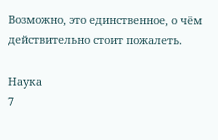Возможно, это единственное, о чём действительно стоит пожалеть.

Наука
7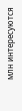млн интересуются